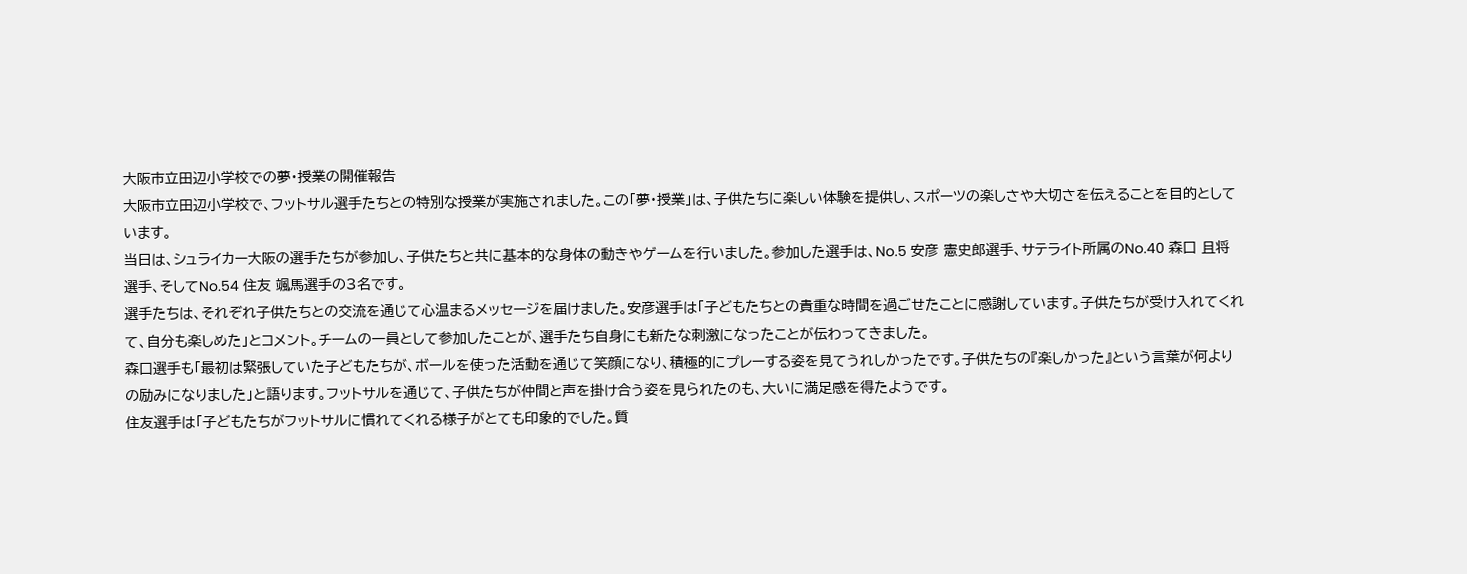大阪市立田辺小学校での夢・授業の開催報告
大阪市立田辺小学校で、フットサル選手たちとの特別な授業が実施されました。この「夢・授業」は、子供たちに楽しい体験を提供し、スポーツの楽しさや大切さを伝えることを目的としています。
当日は、シュライカー大阪の選手たちが参加し、子供たちと共に基本的な身体の動きやゲームを行いました。参加した選手は、No.5 安彦 憲史郎選手、サテライト所属のNo.40 森口 且将選手、そしてNo.54 住友 颯馬選手の3名です。
選手たちは、それぞれ子供たちとの交流を通じて心温まるメッセージを届けました。安彦選手は「子どもたちとの貴重な時間を過ごせたことに感謝しています。子供たちが受け入れてくれて、自分も楽しめた」とコメント。チームの一員として参加したことが、選手たち自身にも新たな刺激になったことが伝わってきました。
森口選手も「最初は緊張していた子どもたちが、ボールを使った活動を通じて笑顔になり、積極的にプレーする姿を見てうれしかったです。子供たちの『楽しかった』という言葉が何よりの励みになりました」と語ります。フットサルを通じて、子供たちが仲間と声を掛け合う姿を見られたのも、大いに満足感を得たようです。
住友選手は「子どもたちがフットサルに慣れてくれる様子がとても印象的でした。質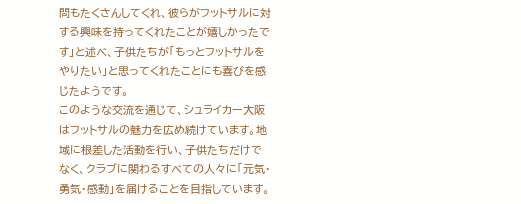問もたくさんしてくれ、彼らがフットサルに対する興味を持ってくれたことが嬉しかったです」と述べ、子供たちが「もっとフットサルをやりたい」と思ってくれたことにも喜びを感じたようです。
このような交流を通じて、シュライカー大阪はフットサルの魅力を広め続けています。地域に根差した活動を行い、子供たちだけでなく、クラブに関わるすべての人々に「元気・勇気・感動」を届けることを目指しています。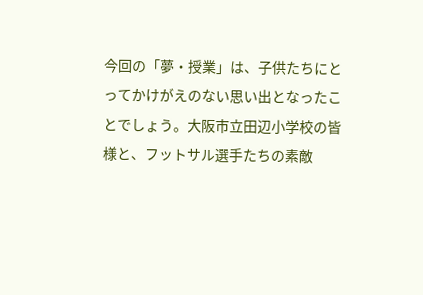今回の「夢・授業」は、子供たちにとってかけがえのない思い出となったことでしょう。大阪市立田辺小学校の皆様と、フットサル選手たちの素敵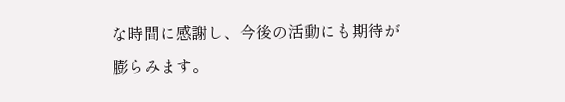な時間に感謝し、今後の活動にも期待が膨らみます。